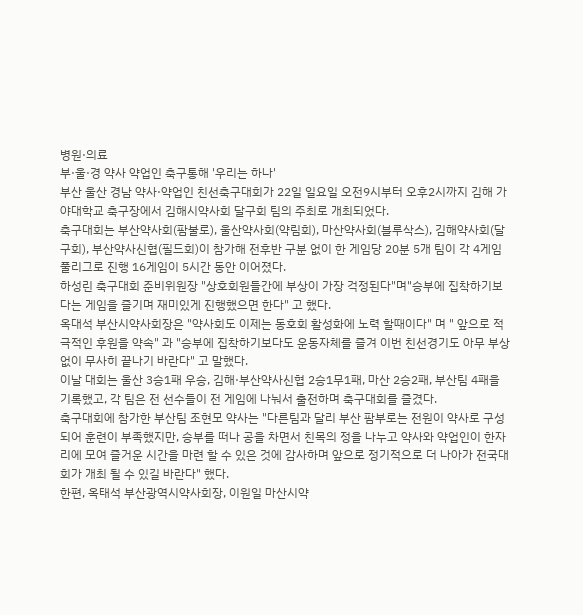병원·의료
부·울·경 약사 약업인 축구통해 '우리는 하나'
부산 울산 경남 약사·약업인 친선축구대회가 22일 일요일 오전9시부터 오후2시까지 김해 가야대학교 축구장에서 김해시약사회 달구회 팀의 주최로 개최되었다.
축구대회는 부산약사회(팜불로), 울산약사회(약림회), 마산약사회(블루삭스), 김해약사회(달구회), 부산약사신협(필드회)이 참가해 전후반 구분 없이 한 게임당 20분 5개 팀이 각 4게임 풀리그로 진행 16게임이 5시간 동안 이어졌다.
하성린 축구대회 준비위원장 "상호회원들간에 부상이 가장 걱정된다"며"승부에 집착하기보다는 게임을 즐기며 재미있게 진행했으면 한다" 고 했다.
옥대석 부산시약사회장은 "약사회도 이제는 동호회 활성화에 노력 할때이다" 며 " 앞으로 적극적인 후원을 약속" 과 "승부에 집착하기보다도 운동자체를 즐겨 이번 친선경기도 아무 부상 없이 무사히 끝나기 바란다" 고 말했다.
이날 대회는 울산 3승1패 우승, 김해·부산약사신협 2승1무1패, 마산 2승2패, 부산팀 4패을 기록했고, 각 팀은 전 선수들이 전 게임에 나눠서 출전하며 축구대회를 즐겼다.
축구대회에 참가한 부산팀 조현모 약사는 "다른팀과 달리 부산 팜부로는 전원이 약사로 구성되어 훈련이 부족했지만, 승부를 떠나 공을 차면서 친목의 정을 나누고 약사와 약업인이 한자리에 모여 즐거운 시간을 마련 할 수 있은 것에 감사하며 앞으로 정기적으로 더 나아가 전국대회가 개최 될 수 있길 바란다" 했다.
한편, 옥태석 부산광역시약사회장, 이원일 마산시약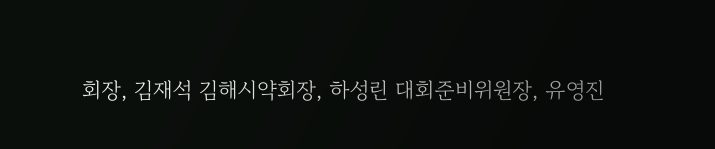회장, 김재석 김해시약회장, 하성린 대회준비위원장, 유영진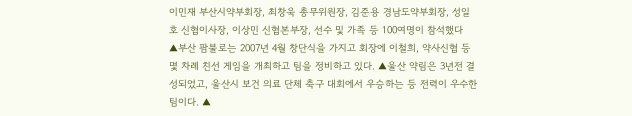이민재 부산시약부회장, 최창욱 총무위원장, 김준용 경남도약부회장, 성일호 신협이사장, 이상민 신협본부장, 선수 및 가족 등 100여명이 참석했다
▲부산 팜불로는 2007년 4월 창단식을 가지고 회장에 이철희, 약사신협 등 몇 차례 친선 게임을 개최하고 팀을 정비하고 있다. ▲울산 약림은 3년전 결성되었고, 울산시 보건 의료 단체 축구 대회에서 우승하는 등 전력이 우수한 팀이다. ▲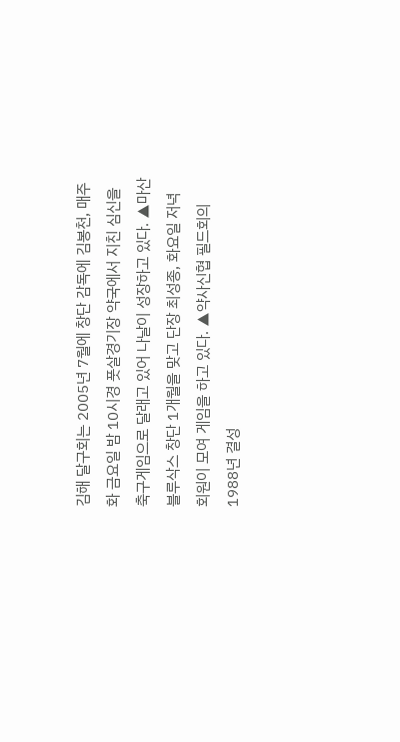김해 달구회는 2005년 7월에 창단 감독에 김봉천, 매주 화 금요일 밤 10시경 풋살경기장 약국에서 지친 심신을 축구게임으로 달래고 있어 나날이 성장하고 있다. ▲마산 블루삭스 창단 1개월을 맞고 단장 최성종, 화요일 저녁 회원이 모여 게임을 하고 있다. ▲약사신협 필드회의 1988년 결성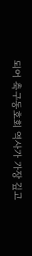되어 축구동호회 역사가 가장 깊고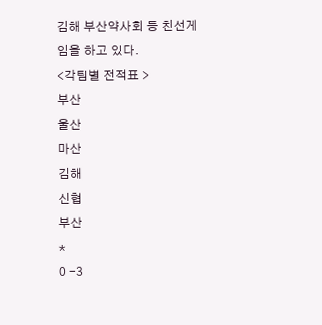김해 부산약사회 등 친선게임을 하고 있다.
<각팀별 전적표 >
부산
울산
마산
김해
신협
부산
*
0 -3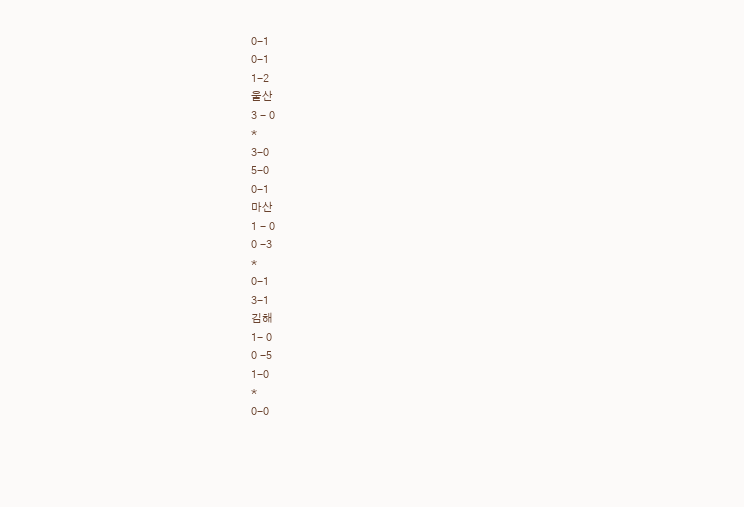0-1
0-1
1-2
울산
3 - 0
*
3-0
5-0
0-1
마산
1 - 0
0 -3
*
0-1
3-1
김해
1- 0
0 -5
1-0
*
0-0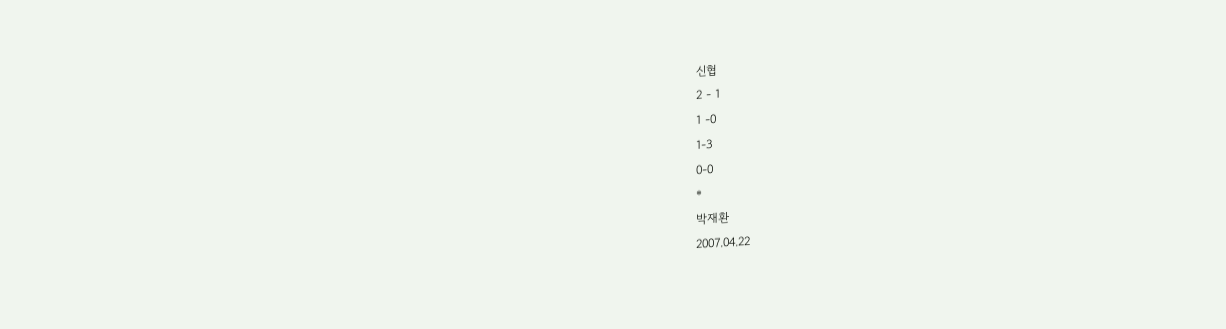신협
2 - 1
1 -0
1-3
0-0
*
박재환
2007.04.22